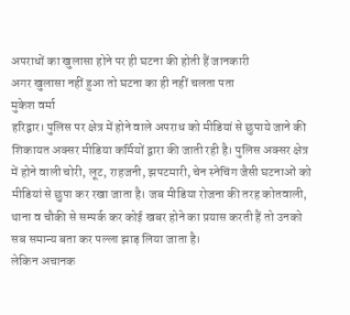अपराधों का खुलासा होने पर ही घटना की होती हैं जानकारी
अगर खुलासा नहीं हुआ तो घटना का ही नहीं चलता पता
मुकेश वर्मा
हरिद्वार। पुलिस पर क्षेत्र में होने वाले अपराध को मीडियां से छुपाये जाने की शिकायत अक्सर मीडिया कर्मियों द्वारा की जाती रही है। पुलिस अक्सर क्षेत्र में होने वाली चोरी, लूट, राहजनी, झपटमारी, चेन स्नेचिंग जैसी घटनाओं को मीडियां से छुपा कर रखा जाता है। जब मीडिया रोजना की तरह कोतवाली, थाना व चौकी से सम्पर्क कर कोई खबर होने का प्रयास करती हैं तो उनको सब समान्य बता कर पल्ला झाड़ लिया जाता है।
लेकिन अचानक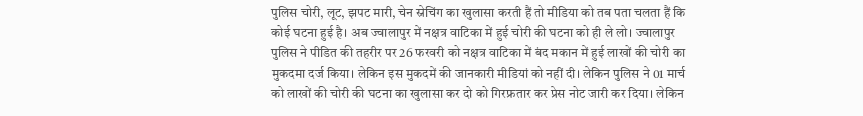पुलिस चोरी, लूट, झपट मारी, चेन स्नेचिंग का खुलासा करती हैं तो मीडिया को तब पता चलता हैं कि कोई घटना हुई है। अब ज्वालापुर में नक्षत्र वाटिका में हुई चोरी की घटना को ही ले लो। ज्वालापुर पुलिस ने पीडित की तहरीर पर 26 फरवरी को नक्षत्र वाटिका में बंद मकान में हुई लाखों की चोरी का मुकदमा दर्ज किया। लेकिन इस मुकदमें की जानकारी मीडियां को नहीं दी। लेकिन पुलिस ने 01 मार्च को लाखों की चोरी की घटना का खुलासा कर दो को गिरफ्रतार कर प्रेस नोट जारी कर दिया। लेकिन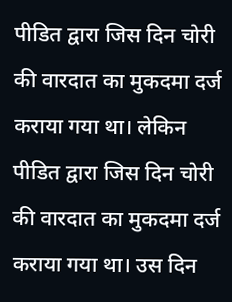पीडित द्वारा जिस दिन चोरी की वारदात का मुकदमा दर्ज कराया गया था। लेकिन पीडित द्वारा जिस दिन चोरी की वारदात का मुकदमा दर्ज कराया गया था। उस दिन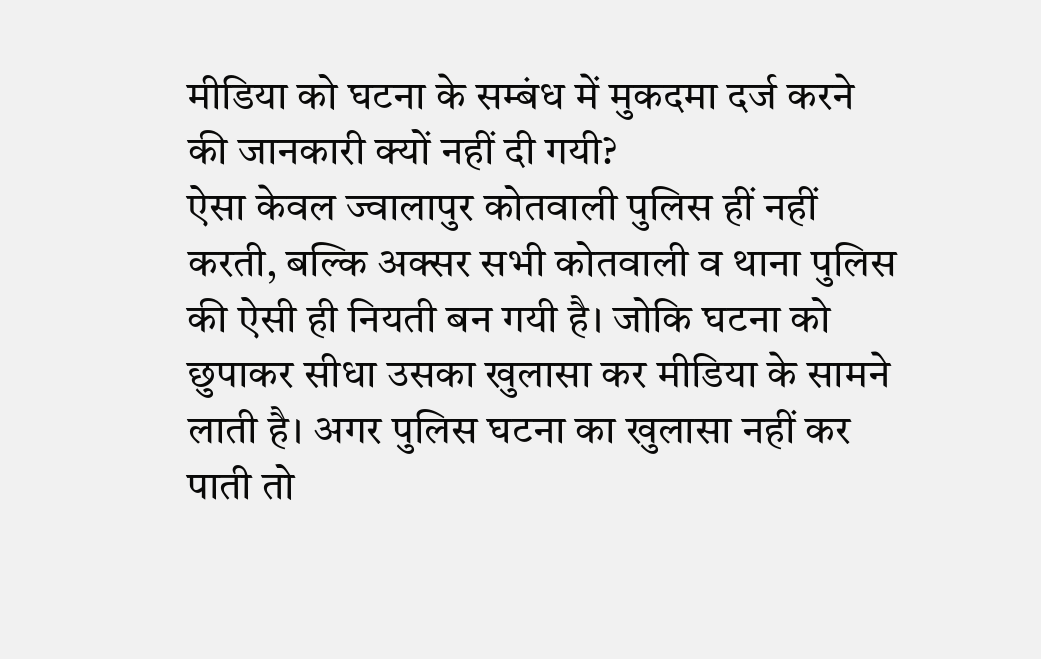मीडिया को घटना के सम्बंध में मुकदमा दर्ज करने की जानकारी क्यों नहीं दी गयी?
ऐसा केवल ज्वालापुर कोतवाली पुलिस हीं नहीं करती, बल्कि अक्सर सभी कोतवाली व थाना पुलिस की ऐसी ही नियती बन गयी है। जोकि घटना को छुपाकर सीधा उसका खुलासा कर मीडिया के सामने लाती है। अगर पुलिस घटना का खुलासा नहीं कर पाती तो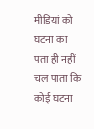मीडियां को घटना का पता ही नहीं चल पाता कि कोई घटना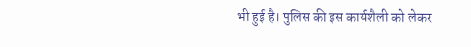भी हुई है। पुलिस की इस कार्यशैली को लेकर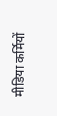मीडिया कर्मियों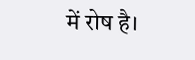में रोष है।